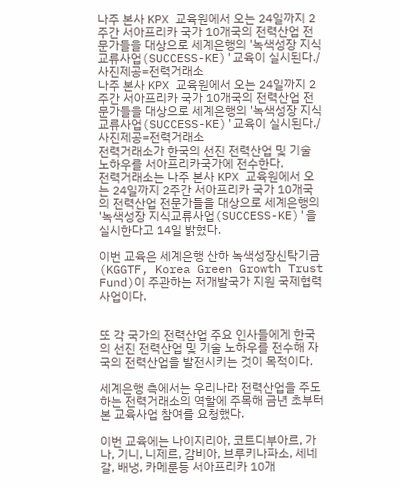나주 본사 KPX 교육원에서 오는 24일까지 2주간 서아프리카 국가 10개국의 전력산업 전문가들을 대상으로 세계은행의 '녹색성장 지식교류사업(SUCCESS-KE)'교육이 실시된다./사진제공=전력거래소
나주 본사 KPX 교육원에서 오는 24일까지 2주간 서아프리카 국가 10개국의 전력산업 전문가들을 대상으로 세계은행의 '녹색성장 지식교류사업(SUCCESS-KE)'교육이 실시된다./사진제공=전력거래소
전력거래소가 한국의 선진 전력산업 및 기술 노하우를 서아프리카국가에 전수한다.
전력거래소는 나주 본사 KPX 교육원에서 오는 24일까지 2주간 서아프리카 국가 10개국의 전력산업 전문가들을 대상으로 세계은행의 '녹색성장 지식교류사업(SUCCESS-KE)'을 실시한다고 14일 밝혔다.

이번 교육은 세계은행 산하 녹색성장신탁기금(KGGTF, Korea Green Growth Trust Fund)이 주관하는 저개발국가 지원 국제협력사업이다.


또 각 국가의 전력산업 주요 인사들에게 한국의 선진 전력산업 및 기술 노하우를 전수해 자국의 전력산업을 발전시키는 것이 목적이다.

세계은행 측에서는 우리나라 전력산업을 주도하는 전력거래소의 역할에 주목해 금년 초부터 본 교육사업 참여를 요청했다.

이번 교육에는 나이지리아, 코트디부아르, 가나, 기니, 니제르, 감비아, 브루키나파소, 세네갈, 배냉, 카메룬등 서아프리카 10개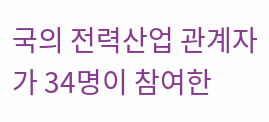국의 전력산업 관계자가 34명이 참여한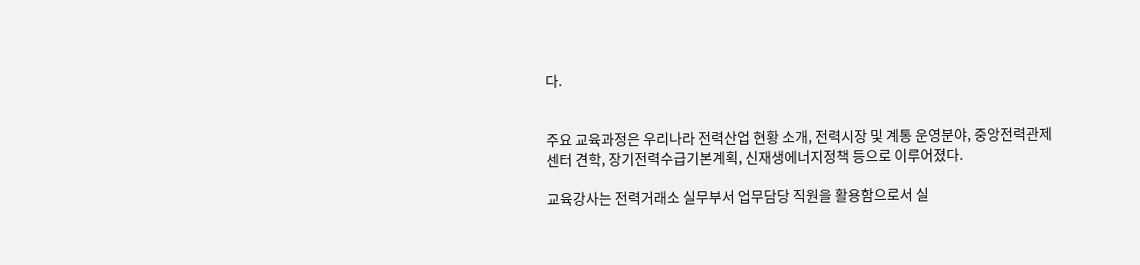다.


주요 교육과정은 우리나라 전력산업 현황 소개, 전력시장 및 계통 운영분야, 중앙전력관제센터 견학, 장기전력수급기본계획, 신재생에너지정책 등으로 이루어졌다.

교육강사는 전력거래소 실무부서 업무담당 직원을 활용함으로서 실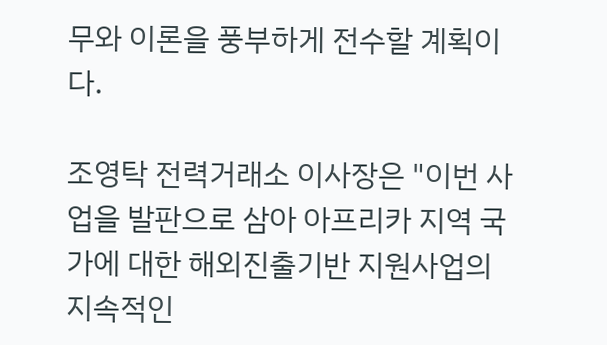무와 이론을 풍부하게 전수할 계획이다.

조영탁 전력거래소 이사장은 "이번 사업을 발판으로 삼아 아프리카 지역 국가에 대한 해외진출기반 지원사업의 지속적인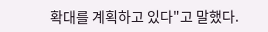확대를 계획하고 있다"고 말했다.